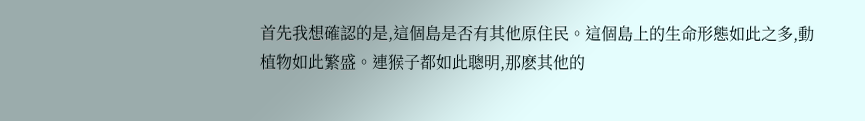首先我想確認的是,這個島是否有其他原住民。這個島上的生命形態如此之多,動植物如此繁盛。連猴子都如此聰明,那麽其他的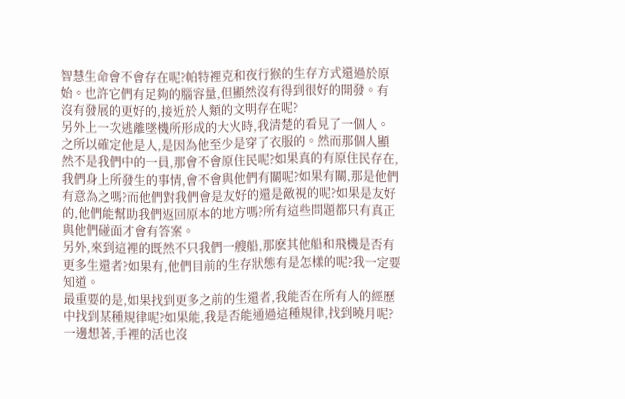智慧生命會不會存在呢?帕特裡克和夜行猴的生存方式還過於原始。也許它們有足夠的腦容量,但顯然沒有得到很好的開發。有沒有發展的更好的,接近於人類的文明存在呢?
另外上一次逃離墜機所形成的大火時,我清楚的看見了一個人。之所以確定他是人,是因為他至少是穿了衣服的。然而那個人顯然不是我們中的一員,那會不會原住民呢?如果真的有原住民存在,我們身上所發生的事情,會不會與他們有關呢?如果有關,那是他們有意為之嗎?而他們對我們會是友好的還是敵視的呢?如果是友好的,他們能幫助我們返回原本的地方嗎?所有這些問題都只有真正與他們碰面才會有答案。
另外,來到這裡的既然不只我們一艘船,那麽其他船和飛機是否有更多生還者?如果有,他們目前的生存狀態有是怎樣的呢?我一定要知道。
最重要的是,如果找到更多之前的生還者,我能否在所有人的經歷中找到某種規律呢?如果能,我是否能通過這種規律,找到曉月呢?
一邊想著,手裡的活也沒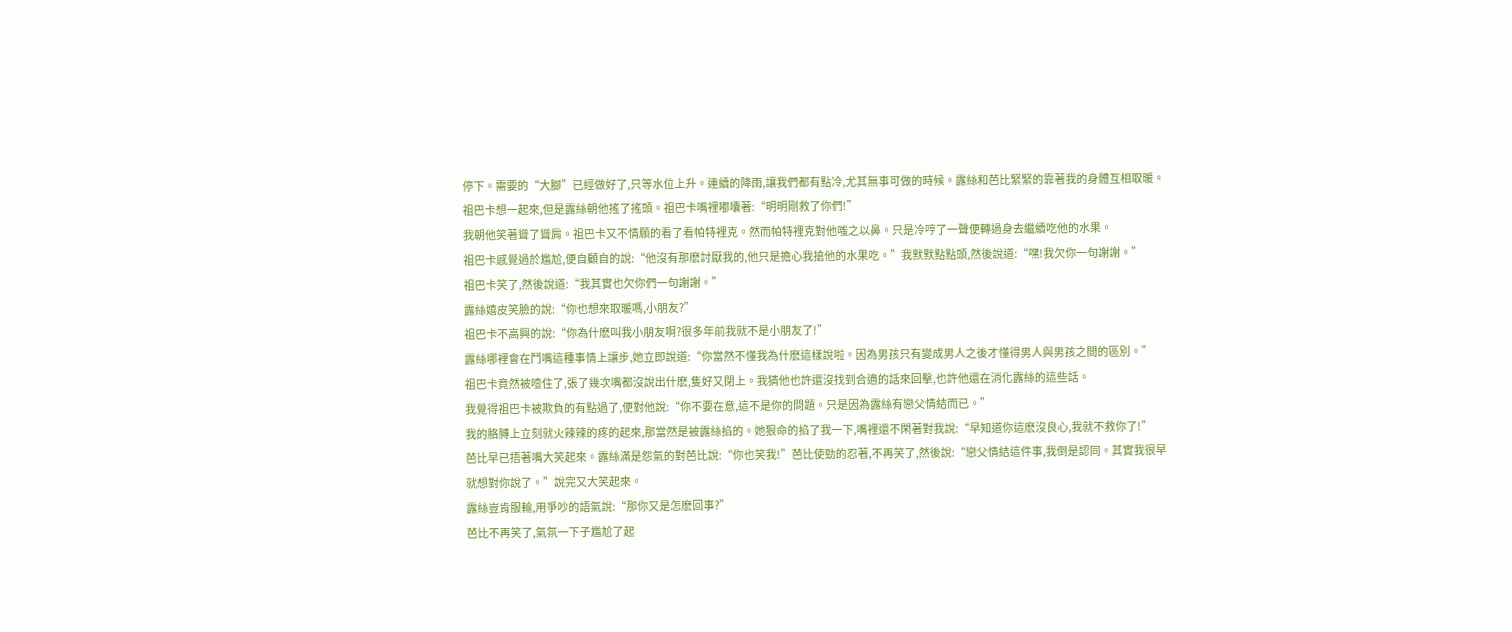停下。需要的“大腳”已經做好了,只等水位上升。連續的降雨,讓我們都有點冷,尤其無事可做的時候。露絲和芭比緊緊的靠著我的身體互相取暖。祖巴卡想一起來,但是露絲朝他搖了搖頭。祖巴卡嘴裡嘟囔著:“明明剛救了你們!”
我朝他笑著聳了聳肩。祖巴卡又不情願的看了看帕特裡克。然而帕特裡克對他嗤之以鼻。只是冷哼了一聲便轉過身去繼續吃他的水果。
祖巴卡感覺過於尷尬,便自顧自的說:“他沒有那麽討厭我的,他只是擔心我搶他的水果吃。”我默默點點頭,然後說道:“嘿!我欠你一句謝謝。”
祖巴卡笑了,然後說道:“我其實也欠你們一句謝謝。”
露絲嬉皮笑臉的說:“你也想來取暖嗎,小朋友?”
祖巴卡不高興的說:“你為什麽叫我小朋友啊?很多年前我就不是小朋友了!”
露絲哪裡會在鬥嘴這種事情上讓步,她立即說道:“你當然不懂我為什麽這樣說啦。因為男孩只有變成男人之後才懂得男人與男孩之間的區別。”
祖巴卡竟然被噎住了,張了幾次嘴都沒說出什麽,隻好又閉上。我猜他也許還沒找到合適的話來回擊,也許他還在消化露絲的這些話。
我覺得祖巴卡被欺負的有點過了,便對他說:“你不要在意,這不是你的問題。只是因為露絲有戀父情結而已。”
我的胳膊上立刻就火辣辣的疼的起來,那當然是被露絲掐的。她狠命的掐了我一下,嘴裡還不閑著對我說:“早知道你這麽沒良心,我就不救你了!”
芭比早已捂著嘴大笑起來。露絲滿是怨氣的對芭比說:“你也笑我!”芭比使勁的忍著,不再笑了,然後說:“戀父情結這件事,我倒是認同。其實我很早就想對你說了。”說完又大笑起來。
露絲豈肯服輸,用爭吵的語氣說:“那你又是怎麽回事?”
芭比不再笑了,氣氛一下子尷尬了起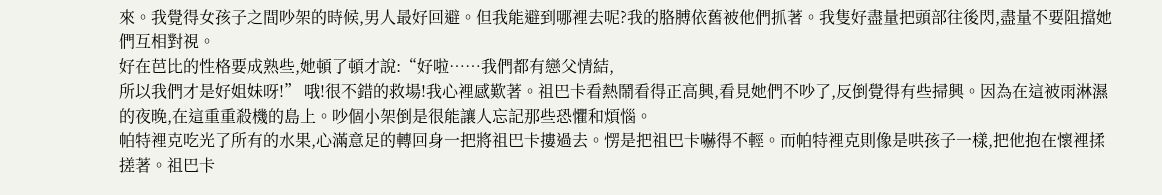來。我覺得女孩子之間吵架的時候,男人最好回避。但我能避到哪裡去呢?我的胳膊依舊被他們抓著。我隻好盡量把頭部往後閃,盡量不要阻擋她們互相對視。
好在芭比的性格要成熟些,她頓了頓才說:“好啦……我們都有戀父情結,
所以我們才是好姐妹呀!” 哦!很不錯的救場!我心裡感歎著。祖巴卡看熱鬧看得正高興,看見她們不吵了,反倒覺得有些掃興。因為在這被雨淋濕的夜晚,在這重重殺機的島上。吵個小架倒是很能讓人忘記那些恐懼和煩惱。
帕特裡克吃光了所有的水果,心滿意足的轉回身一把將祖巴卡摟過去。愣是把祖巴卡嚇得不輕。而帕特裡克則像是哄孩子一樣,把他抱在懷裡揉搓著。祖巴卡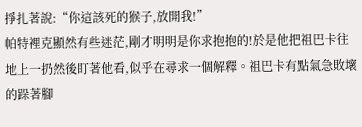掙扎著說:“你這該死的猴子,放開我!”
帕特裡克顯然有些迷茫,剛才明明是你求抱抱的!於是他把祖巴卡往地上一扔然後盯著他看,似乎在尋求一個解釋。祖巴卡有點氣急敗壞的跺著腳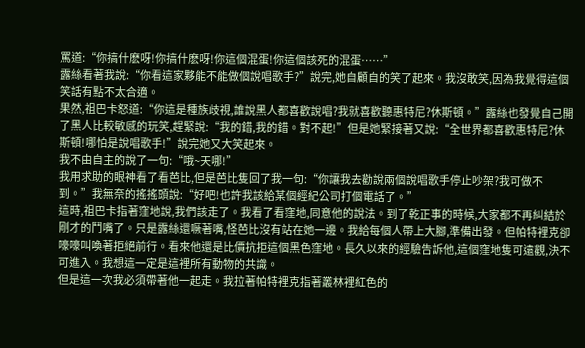罵道:“你搞什麽呀!你搞什麽呀!你這個混蛋!你這個該死的混蛋……”
露絲看著我說:“你看這家夥能不能做個說唱歌手?”說完,她自顧自的笑了起來。我沒敢笑,因為我覺得這個笑話有點不太合適。
果然,祖巴卡怒道:“你這是種族歧視,誰說黑人都喜歡說唱?我就喜歡聽惠特尼?休斯頓。”露絲也發覺自己開了黑人比較敏感的玩笑,趕緊說:“我的錯,我的錯。對不起!”但是她緊接著又說:“全世界都喜歡惠特尼?休斯頓!哪怕是說唱歌手!”說完她又大笑起來。
我不由自主的說了一句:“哦~天哪!”
我用求助的眼神看了看芭比,但是芭比隻回了我一句:“你讓我去勸說兩個說唱歌手停止吵架?我可做不到。”我無奈的搖搖頭說:“好吧!也許我該給某個經紀公司打個電話了。”
這時,祖巴卡指著窪地說,我們該走了。我看了看窪地,同意他的說法。到了乾正事的時候,大家都不再糾結於剛才的鬥嘴了。只是露絲還噘著嘴,怪芭比沒有站在她一邊。我給每個人帶上大腳,準備出發。但帕特裡克卻嚎嚎叫喚著拒絕前行。看來他還是比價抗拒這個黑色窪地。長久以來的經驗告訴他,這個窪地隻可遠觀,決不可進入。我想這一定是這裡所有動物的共識。
但是這一次我必須帶著他一起走。我拉著帕特裡克指著叢林裡紅色的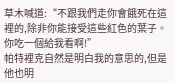草木喊道:“不跟我們走你會餓死在這裡的,除非你能接受這些紅色的葉子。你吃一個給我看啊!”
帕特裡克自然是明白我的意思的,但是他也明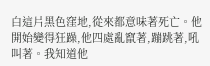白這片黑色窪地,從來都意味著死亡。他開始變得狂躁,他四處亂竄著,蹦跳著,吼叫著。我知道他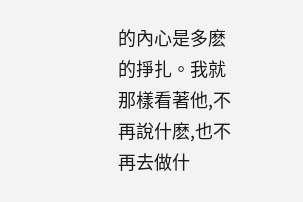的內心是多麽的掙扎。我就那樣看著他,不再說什麽,也不再去做什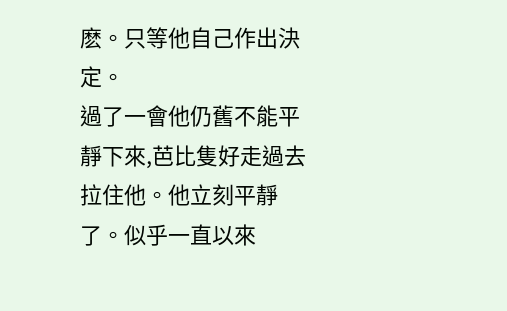麽。只等他自己作出決定。
過了一會他仍舊不能平靜下來,芭比隻好走過去拉住他。他立刻平靜了。似乎一直以來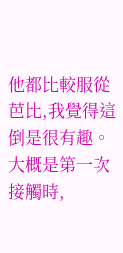他都比較服從芭比,我覺得這倒是很有趣。大概是第一次接觸時,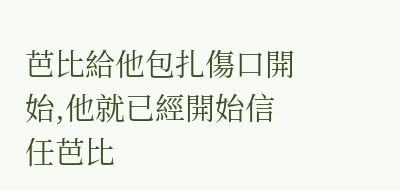芭比給他包扎傷口開始,他就已經開始信任芭比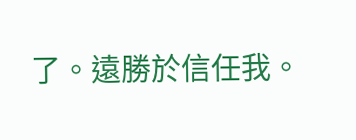了。遠勝於信任我。